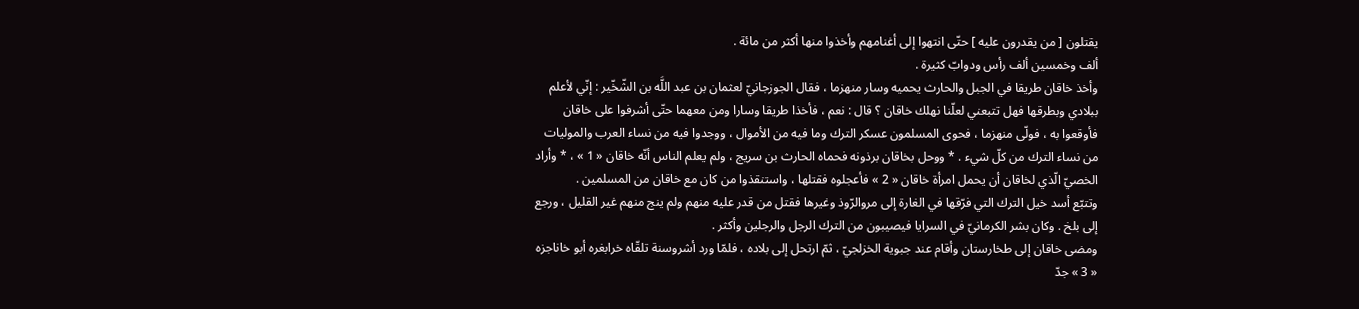يقتلون [ من يقدرون عليه ] حتّى انتهوا إلى أغنامهم وأخذوا منها أكثر من مائة .
ألف وخمسين ألف رأس ودوابّ كثيرة .
وأخذ خاقان طريقا في الجبل والحارث يحميه وسار منهزما ، فقال الجوزجانيّ لعثمان بن عبد اللَّه بن الشّخّير : إنّي لأعلم ببلادي وبطرقها فهل تتبعني لعلّنا نهلك خاقان ؟ قال : نعم ، فأخذا طريقا وسارا ومن معهما حتّى أشرفوا على خاقان فأوقعوا به ، فولّى منهزما ، فحوى المسلمون عسكر الترك وما فيه من الأموال ، ووجدوا فيه من نساء العرب والموليات من نساء الترك من كلّ شيء . * ووحل بخاقان برذونه فحماه الحارث بن سريج ، ولم يعلم الناس أنّه خاقان « 1 » ، * وأراد الخصيّ الّذي لخاقان أن يحمل امرأة خاقان « 2 » فأعجلوه فقتلها ، واستنقذوا من كان مع خاقان من المسلمين .
وتتبّع أسد خيل الترك التي فرّقها في الغارة إلى مروالرّوذ وغيرها فقتل من قدر عليه منهم ولم ينج منهم غير القليل ، ورجع إلى بلخ . وكان بشر الكرمانيّ في السرايا فيصيبون من الترك الرجل والرجلين وأكثر .
ومضى خاقان إلى طخارستان وأقام عند جبوية الخزلجيّ ، ثمّ ارتحل إلى بلاده ، فلمّا ورد أشروسنة تلقّاه خرابغره أبو خاناجزه « 3 » جدّ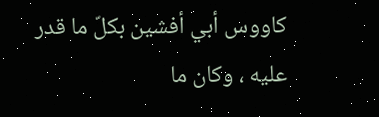كاووس أبي أفشين بكلّ ما قدر عليه ، وكان ما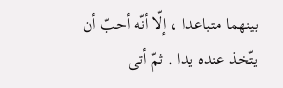بينهما متباعدا ، إلّا أنّه أحبّ أن يتّخذ عنده يدا . ثمّ أتى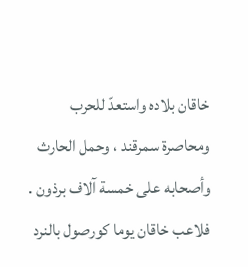خاقان بلاده واستعدّ للحرب ومحاصرة سمرقند ، وحمل الحارث وأصحابه على خمسة آلاف برذون . فلاعب خاقان يوما كورصول بالنرد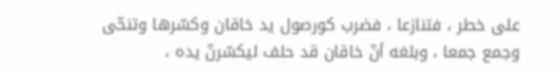على خطر ، فتنازعا ، فضرب كورصول يد خاقان وكسّرها وتنحّى وجمع جمعا ، وبلغه أنّ خاقان قد حلف ليكسّرنّ يده ،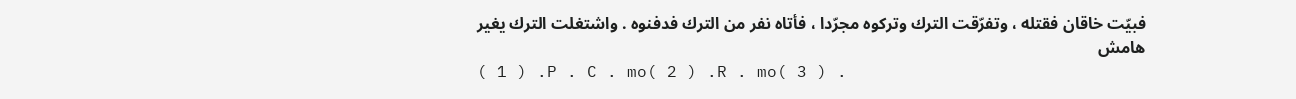فبيّت خاقان فقتله ، وتفرّقت الترك وتركوه مجرّدا ، فأتاه نفر من الترك فدفنوه . واشتغلت الترك يغير
هامش
( 1 ) .P . C . mo( 2 ) .R . mo( 3 ) .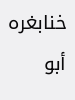خنابغره أبو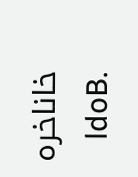خاناخره .ldoB